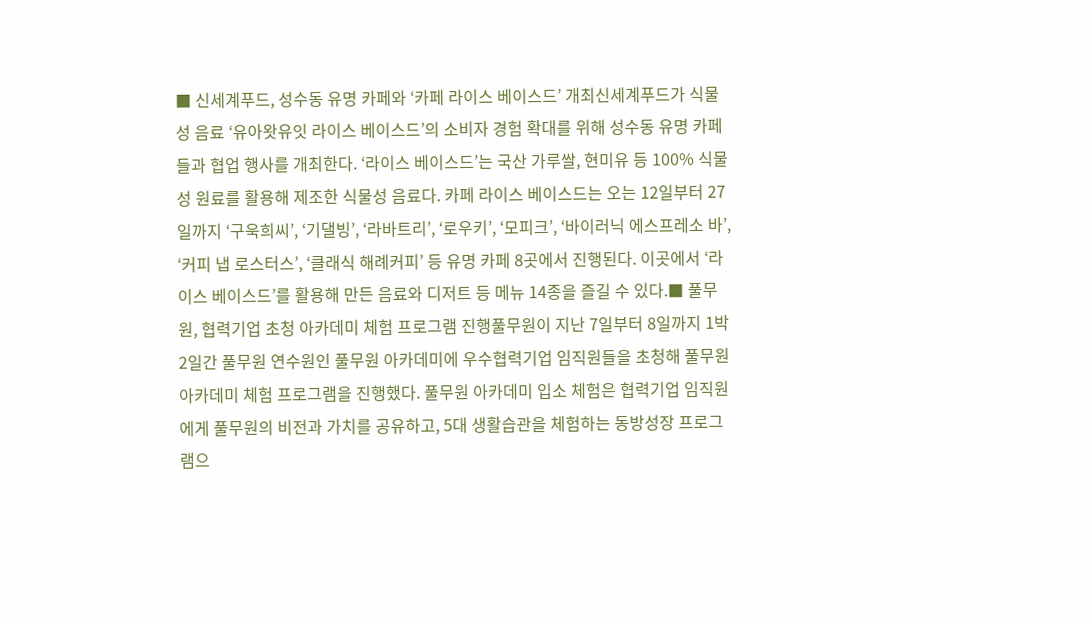■ 신세계푸드, 성수동 유명 카페와 ‘카페 라이스 베이스드’ 개최신세계푸드가 식물성 음료 ‘유아왓유잇 라이스 베이스드’의 소비자 경험 확대를 위해 성수동 유명 카페들과 협업 행사를 개최한다. ‘라이스 베이스드’는 국산 가루쌀, 현미유 등 100% 식물성 원료를 활용해 제조한 식물성 음료다. 카페 라이스 베이스드는 오는 12일부터 27일까지 ‘구욱희씨’, ‘기댈빙’, ‘라바트리’, ‘로우키’, ‘모피크’, ‘바이러닉 에스프레소 바’, ‘커피 냅 로스터스’, ‘클래식 해례커피’ 등 유명 카페 8곳에서 진행된다. 이곳에서 ‘라이스 베이스드’를 활용해 만든 음료와 디저트 등 메뉴 14종을 즐길 수 있다.■ 풀무원, 협력기업 초청 아카데미 체험 프로그램 진행풀무원이 지난 7일부터 8일까지 1박 2일간 풀무원 연수원인 풀무원 아카데미에 우수협력기업 임직원들을 초청해 풀무원 아카데미 체험 프로그램을 진행했다. 풀무원 아카데미 입소 체험은 협력기업 임직원에게 풀무원의 비전과 가치를 공유하고, 5대 생활습관을 체험하는 동방성장 프로그램으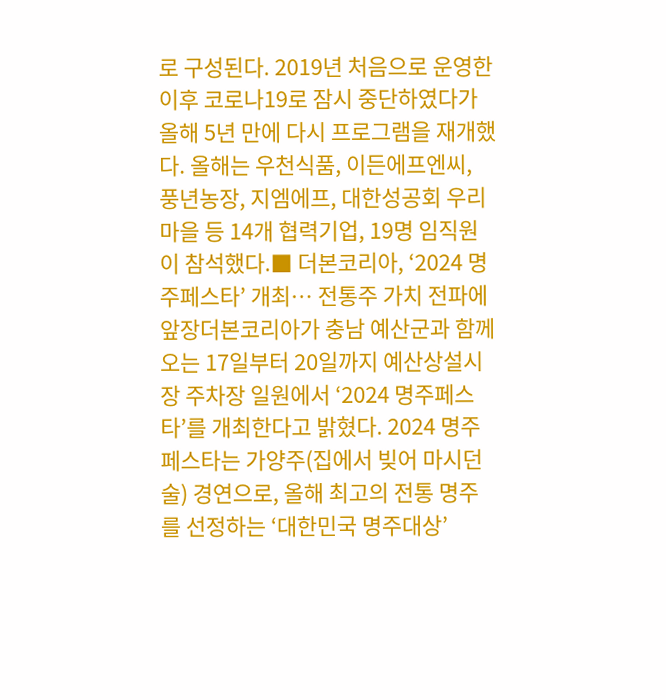로 구성된다. 2019년 처음으로 운영한 이후 코로나19로 잠시 중단하였다가 올해 5년 만에 다시 프로그램을 재개했다. 올해는 우천식품, 이든에프엔씨, 풍년농장, 지엠에프, 대한성공회 우리마을 등 14개 협력기업, 19명 임직원이 참석했다.■ 더본코리아, ‘2024 명주페스타’ 개최… 전통주 가치 전파에 앞장더본코리아가 충남 예산군과 함께 오는 17일부터 20일까지 예산상설시장 주차장 일원에서 ‘2024 명주페스타’를 개최한다고 밝혔다. 2024 명주페스타는 가양주(집에서 빚어 마시던 술) 경연으로, 올해 최고의 전통 명주를 선정하는 ‘대한민국 명주대상’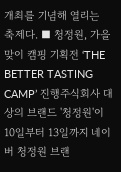개최를 기념해 열리는 축제다. ■ 청정원, 가을맞이 캠핑 기획전 ‘THE BETTER TASTING CAMP’ 진행주식회사 대상의 브랜드 '청정원'이 10일부터 13일까지 네이버 청정원 브랜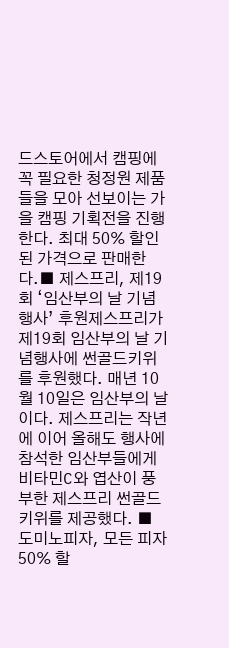드스토어에서 캠핑에 꼭 필요한 청정원 제품들을 모아 선보이는 가을 캠핑 기획전을 진행한다. 최대 50% 할인된 가격으로 판매한다.■ 제스프리, 제19회 ‘임산부의 날 기념행사’ 후원제스프리가 제19회 임산부의 날 기념행사에 썬골드키위를 후원했다. 매년 10월 10일은 임산부의 날이다. 제스프리는 작년에 이어 올해도 행사에 참석한 임산부들에게 비타민C와 엽산이 풍부한 제스프리 썬골드키위를 제공했다. ■ 도미노피자, 모든 피자 50% 할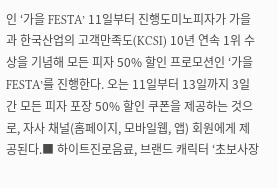인 ‘가을 FESTA’ 11일부터 진행도미노피자가 가을과 한국산업의 고객만족도(KCSI) 10년 연속 1위 수상을 기념해 모든 피자 50% 할인 프로모션인 ‘가을 FESTA’를 진행한다. 오는 11일부터 13일까지 3일간 모든 피자 포장 50% 할인 쿠폰을 제공하는 것으로, 자사 채널(홈페이지, 모바일웹, 앱) 회원에게 제공된다.■ 하이트진로음료, 브랜드 캐릭터 ‘초보사장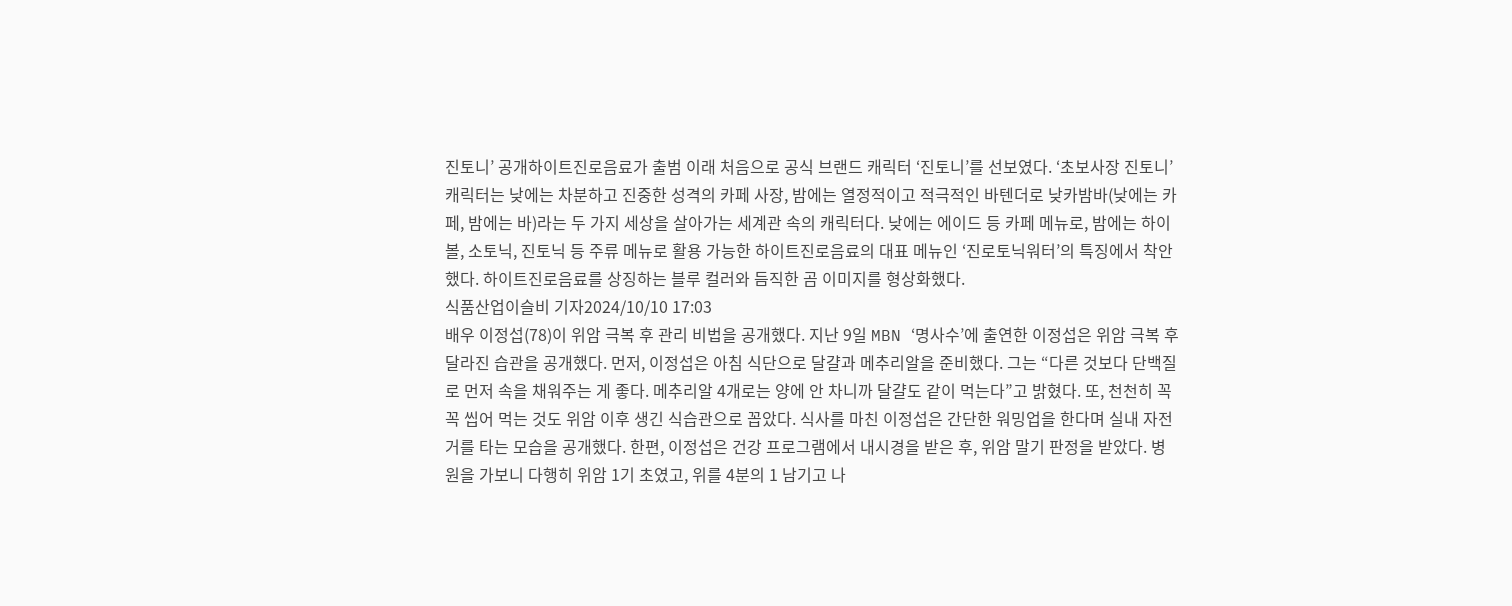진토니’ 공개하이트진로음료가 출범 이래 처음으로 공식 브랜드 캐릭터 ‘진토니’를 선보였다. ‘초보사장 진토니’ 캐릭터는 낮에는 차분하고 진중한 성격의 카페 사장, 밤에는 열정적이고 적극적인 바텐더로 낮카밤바(낮에는 카페, 밤에는 바)라는 두 가지 세상을 살아가는 세계관 속의 캐릭터다. 낮에는 에이드 등 카페 메뉴로, 밤에는 하이볼, 소토닉, 진토닉 등 주류 메뉴로 활용 가능한 하이트진로음료의 대표 메뉴인 ‘진로토닉워터’의 특징에서 착안했다. 하이트진로음료를 상징하는 블루 컬러와 듬직한 곰 이미지를 형상화했다.
식품산업이슬비 기자2024/10/10 17:03
배우 이정섭(78)이 위암 극복 후 관리 비법을 공개했다. 지난 9일 MBN ‘명사수’에 출연한 이정섭은 위암 극복 후 달라진 습관을 공개했다. 먼저, 이정섭은 아침 식단으로 달걀과 메추리알을 준비했다. 그는 “다른 것보다 단백질로 먼저 속을 채워주는 게 좋다. 메추리알 4개로는 양에 안 차니까 달걀도 같이 먹는다”고 밝혔다. 또, 천천히 꼭꼭 씹어 먹는 것도 위암 이후 생긴 식습관으로 꼽았다. 식사를 마친 이정섭은 간단한 워밍업을 한다며 실내 자전거를 타는 모습을 공개했다. 한편, 이정섭은 건강 프로그램에서 내시경을 받은 후, 위암 말기 판정을 받았다. 병원을 가보니 다행히 위암 1기 초였고, 위를 4분의 1 남기고 나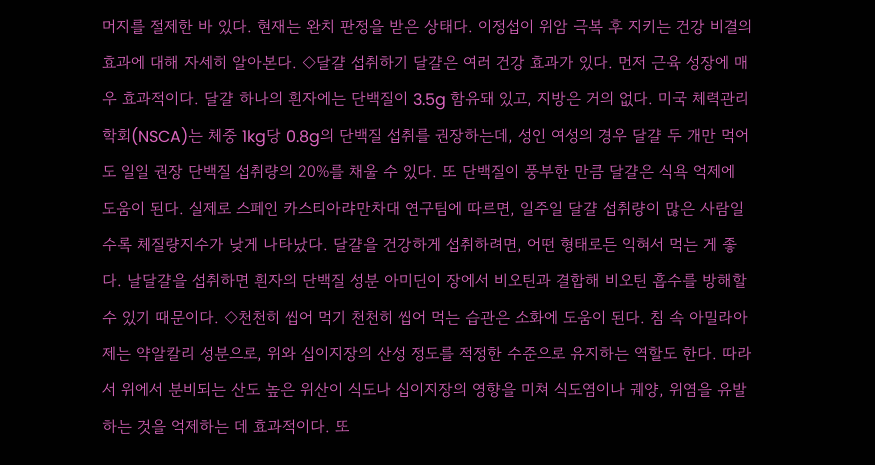머지를 절제한 바 있다. 현재는 완치 판정을 받은 상태다. 이정섭이 위암 극복 후 지키는 건강 비결의 효과에 대해 자세히 알아본다. ◇달걀 섭취하기 달걀은 여러 건강 효과가 있다. 먼저 근육 성장에 매우 효과적이다. 달걀 하나의 흰자에는 단백질이 3.5g 함유돼 있고, 지방은 거의 없다. 미국 체력관리학회(NSCA)는 체중 1kg당 0.8g의 단백질 섭취를 권장하는데, 성인 여성의 경우 달걀 두 개만 먹어도 일일 권장 단백질 섭취량의 20%를 채울 수 있다. 또 단백질이 풍부한 만큼 달걀은 식욕 억제에 도움이 된다. 실제로 스페인 카스티아랴만차대 연구팀에 따르면, 일주일 달걀 섭취량이 많은 사람일수록 체질량지수가 낮게 나타났다. 달걀을 건강하게 섭취하려면, 어떤 형태로든 익혀서 먹는 게 좋다. 날달걀을 섭취하면 흰자의 단백질 성분 아미딘이 장에서 비오틴과 결합해 비오틴 흡수를 방해할 수 있기 때문이다. ◇천천히 씹어 먹기 천천히 씹어 먹는 습관은 소화에 도움이 된다. 침 속 아밀라아제는 약알칼리 성분으로, 위와 십이지장의 산성 정도를 적정한 수준으로 유지하는 역할도 한다. 따라서 위에서 분비되는 산도 높은 위산이 식도나 십이지장의 영향을 미쳐 식도염이나 궤양, 위염을 유발하는 것을 억제하는 데 효과적이다. 또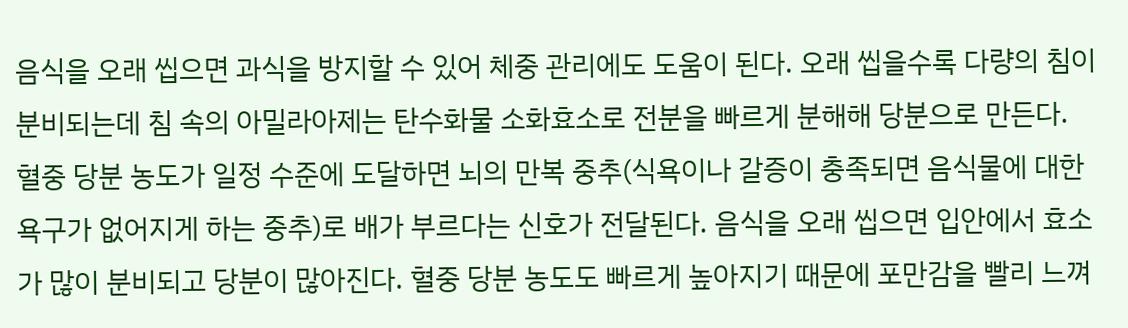음식을 오래 씹으면 과식을 방지할 수 있어 체중 관리에도 도움이 된다. 오래 씹을수록 다량의 침이 분비되는데 침 속의 아밀라아제는 탄수화물 소화효소로 전분을 빠르게 분해해 당분으로 만든다. 혈중 당분 농도가 일정 수준에 도달하면 뇌의 만복 중추(식욕이나 갈증이 충족되면 음식물에 대한 욕구가 없어지게 하는 중추)로 배가 부르다는 신호가 전달된다. 음식을 오래 씹으면 입안에서 효소가 많이 분비되고 당분이 많아진다. 혈중 당분 농도도 빠르게 높아지기 때문에 포만감을 빨리 느껴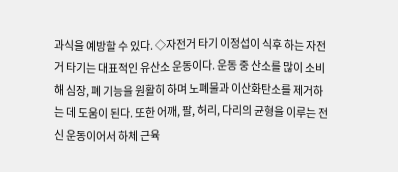과식을 예방할 수 있다. ◇자전거 타기 이정섭이 식후 하는 자전거 타기는 대표적인 유산소 운동이다. 운동 중 산소를 많이 소비해 심장, 폐 기능을 원활히 하며 노폐물과 이산화탄소를 제거하는 데 도움이 된다. 또한 어깨, 팔, 허리, 다리의 균형을 이루는 전신 운동이어서 하체 근육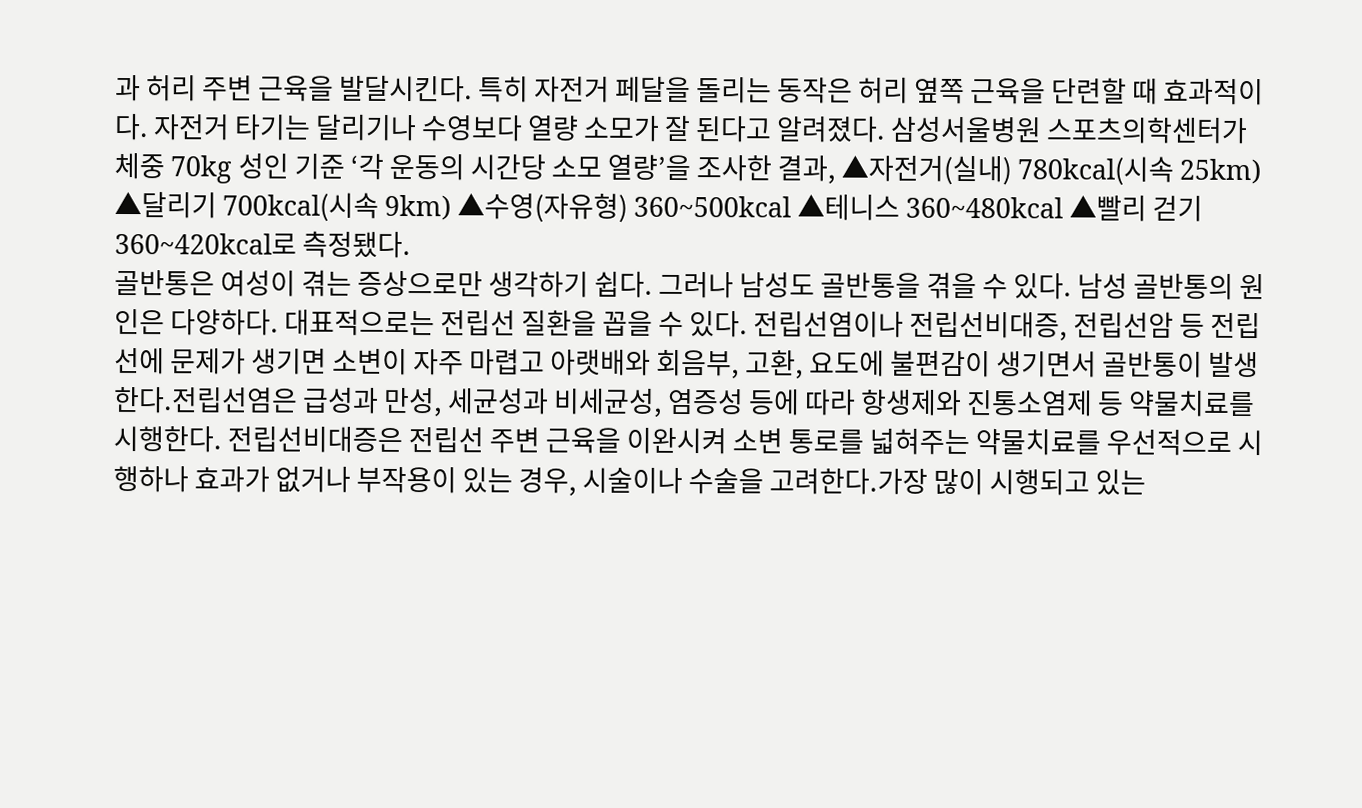과 허리 주변 근육을 발달시킨다. 특히 자전거 페달을 돌리는 동작은 허리 옆쪽 근육을 단련할 때 효과적이다. 자전거 타기는 달리기나 수영보다 열량 소모가 잘 된다고 알려졌다. 삼성서울병원 스포츠의학센터가 체중 70kg 성인 기준 ‘각 운동의 시간당 소모 열량’을 조사한 결과, ▲자전거(실내) 780kcal(시속 25km) ▲달리기 700kcal(시속 9km) ▲수영(자유형) 360~500kcal ▲테니스 360~480kcal ▲빨리 걷기 360~420kcal로 측정됐다.
골반통은 여성이 겪는 증상으로만 생각하기 쉽다. 그러나 남성도 골반통을 겪을 수 있다. 남성 골반통의 원인은 다양하다. 대표적으로는 전립선 질환을 꼽을 수 있다. 전립선염이나 전립선비대증, 전립선암 등 전립선에 문제가 생기면 소변이 자주 마렵고 아랫배와 회음부, 고환, 요도에 불편감이 생기면서 골반통이 발생한다.전립선염은 급성과 만성, 세균성과 비세균성, 염증성 등에 따라 항생제와 진통소염제 등 약물치료를 시행한다. 전립선비대증은 전립선 주변 근육을 이완시켜 소변 통로를 넓혀주는 약물치료를 우선적으로 시행하나 효과가 없거나 부작용이 있는 경우, 시술이나 수술을 고려한다.가장 많이 시행되고 있는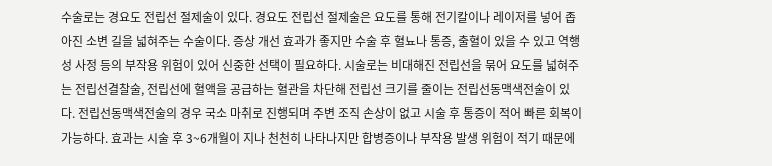수술로는 경요도 전립선 절제술이 있다. 경요도 전립선 절제술은 요도를 통해 전기칼이나 레이저를 넣어 좁아진 소변 길을 넓혀주는 수술이다. 증상 개선 효과가 좋지만 수술 후 혈뇨나 통증, 출혈이 있을 수 있고 역행성 사정 등의 부작용 위험이 있어 신중한 선택이 필요하다. 시술로는 비대해진 전립선을 묶어 요도를 넓혀주는 전립선결찰술, 전립선에 혈액을 공급하는 혈관을 차단해 전립선 크기를 줄이는 전립선동맥색전술이 있다. 전립선동맥색전술의 경우 국소 마취로 진행되며 주변 조직 손상이 없고 시술 후 통증이 적어 빠른 회복이 가능하다. 효과는 시술 후 3~6개월이 지나 천천히 나타나지만 합병증이나 부작용 발생 위험이 적기 때문에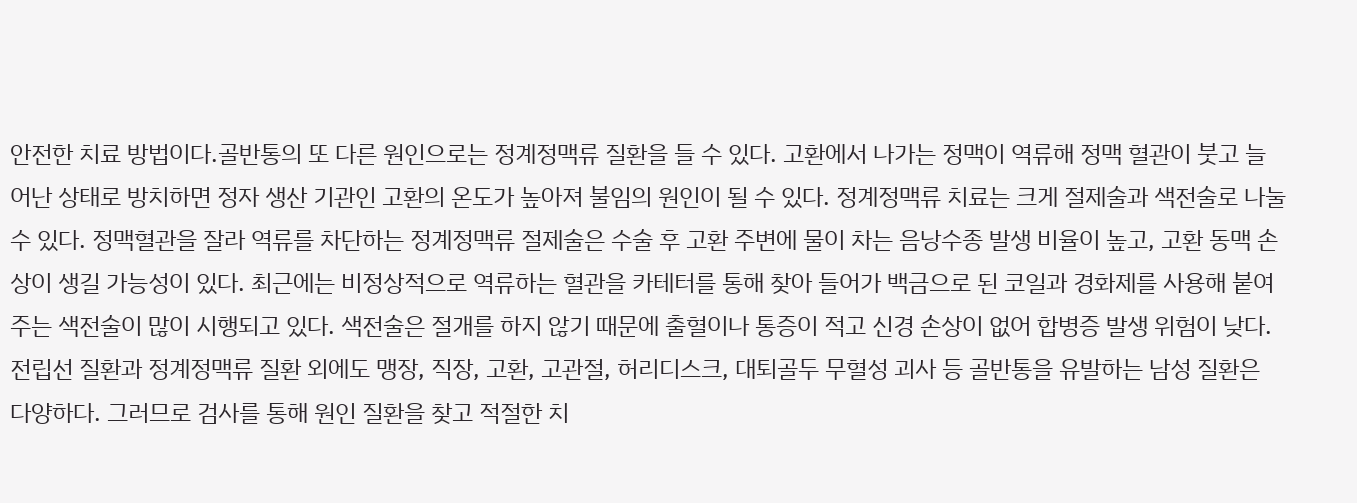안전한 치료 방법이다.골반통의 또 다른 원인으로는 정계정맥류 질환을 들 수 있다. 고환에서 나가는 정맥이 역류해 정맥 혈관이 붓고 늘어난 상태로 방치하면 정자 생산 기관인 고환의 온도가 높아져 불임의 원인이 될 수 있다. 정계정맥류 치료는 크게 절제술과 색전술로 나눌 수 있다. 정맥혈관을 잘라 역류를 차단하는 정계정맥류 절제술은 수술 후 고환 주변에 물이 차는 음낭수종 발생 비율이 높고, 고환 동맥 손상이 생길 가능성이 있다. 최근에는 비정상적으로 역류하는 혈관을 카테터를 통해 찾아 들어가 백금으로 된 코일과 경화제를 사용해 붙여주는 색전술이 많이 시행되고 있다. 색전술은 절개를 하지 않기 때문에 출혈이나 통증이 적고 신경 손상이 없어 합병증 발생 위험이 낮다.전립선 질환과 정계정맥류 질환 외에도 맹장, 직장, 고환, 고관절, 허리디스크, 대퇴골두 무혈성 괴사 등 골반통을 유발하는 남성 질환은 다양하다. 그러므로 검사를 통해 원인 질환을 찾고 적절한 치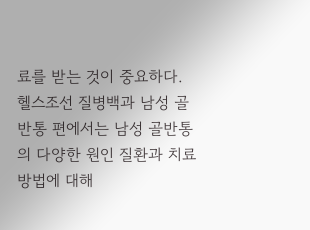료를 받는 것이 중요하다.헬스조선 질병백과 남성 골반통 편에서는 남성 골반통의 다양한 원인 질환과 치료 방법에 대해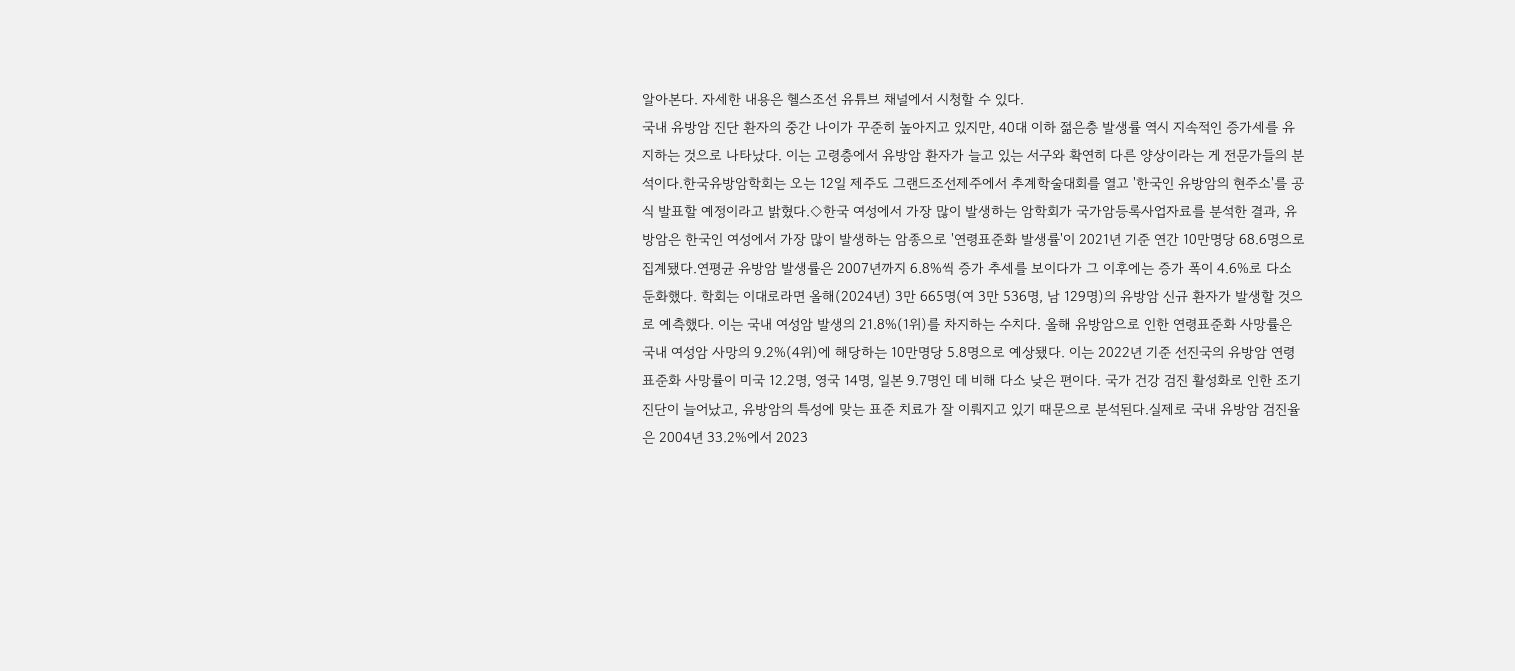알아본다. 자세한 내용은 헬스조선 유튜브 채널에서 시청할 수 있다.
국내 유방암 진단 환자의 중간 나이가 꾸준히 높아지고 있지만, 40대 이하 젊은층 발생률 역시 지속적인 증가세를 유지하는 것으로 나타났다. 이는 고령층에서 유방암 환자가 늘고 있는 서구와 확연히 다른 양상이라는 게 전문가들의 분석이다.한국유방암학회는 오는 12일 제주도 그랜드조선제주에서 추계학술대회를 열고 '한국인 유방암의 현주소'를 공식 발표할 예정이라고 밝혔다.◇한국 여성에서 가장 많이 발생하는 암학회가 국가암등록사업자료를 분석한 결과, 유방암은 한국인 여성에서 가장 많이 발생하는 암종으로 '연령표준화 발생률'이 2021년 기준 연간 10만명당 68.6명으로 집계됐다.연평균 유방암 발생률은 2007년까지 6.8%씩 증가 추세를 보이다가 그 이후에는 증가 폭이 4.6%로 다소 둔화했다. 학회는 이대로라면 올해(2024년) 3만 665명(여 3만 536명, 남 129명)의 유방암 신규 환자가 발생할 것으로 예측했다. 이는 국내 여성암 발생의 21.8%(1위)를 차지하는 수치다. 올해 유방암으로 인한 연령표준화 사망률은 국내 여성암 사망의 9.2%(4위)에 해당하는 10만명당 5.8명으로 예상됐다. 이는 2022년 기준 선진국의 유방암 연령표준화 사망률이 미국 12.2명, 영국 14명, 일본 9.7명인 데 비해 다소 낮은 편이다. 국가 건강 검진 활성화로 인한 조기 진단이 늘어났고, 유방암의 특성에 맞는 표준 치료가 잘 이뤄지고 있기 때문으로 분석된다.실제로 국내 유방암 검진율은 2004년 33.2%에서 2023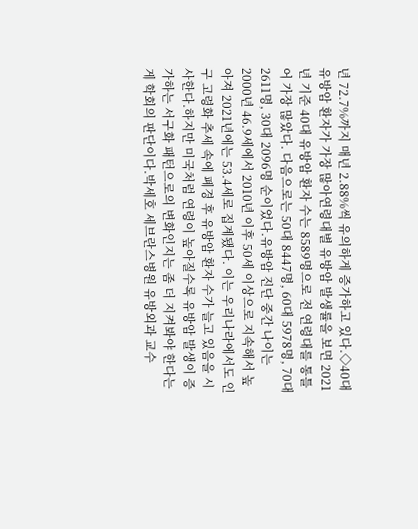년 72.7%까지 매년 2.88%씩 유의하게 증가하고 있다.◇40대 유방암 환자가 가장 많아연령대별 유방암 발생률을 보면 2021년 기준 40대 유방암 환자 수는 8589명으로 전 연령대를 통틀어 가장 많았다. 다음으로는 50대 8447명, 60대 5978명, 70대 2611명, 30대 2096명 순이었다.유방암 진단 중간 나이는 2000년 46.9세에서 2010년 이후 50세 이상으로 지속해서 높아져 2021년에는 53.4세로 집계됐다. 이는 우리나라에서도 인구 고령화 추세 속에 폐경 후 유방암 환자 수가 늘고 있음을 시사한다.하지만 미국처럼 연령이 높아질수록 유방암 발생이 증가하는 서구화 패턴으로의 변화인지는 좀 더 지켜봐야 한다는 게 학회의 판단이다.박세호 세브란스병원 유방외과 교수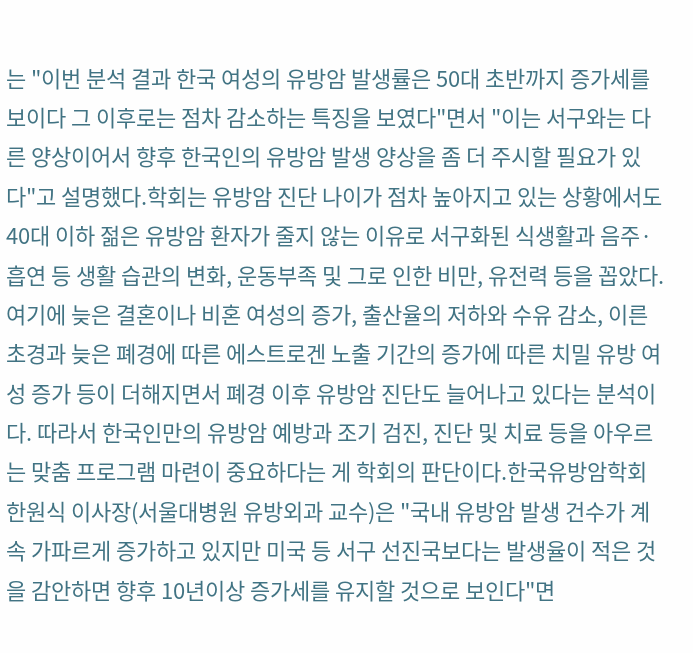는 "이번 분석 결과 한국 여성의 유방암 발생률은 50대 초반까지 증가세를 보이다 그 이후로는 점차 감소하는 특징을 보였다"면서 "이는 서구와는 다른 양상이어서 향후 한국인의 유방암 발생 양상을 좀 더 주시할 필요가 있다"고 설명했다.학회는 유방암 진단 나이가 점차 높아지고 있는 상황에서도 40대 이하 젊은 유방암 환자가 줄지 않는 이유로 서구화된 식생활과 음주·흡연 등 생활 습관의 변화, 운동부족 및 그로 인한 비만, 유전력 등을 꼽았다. 여기에 늦은 결혼이나 비혼 여성의 증가, 출산율의 저하와 수유 감소, 이른 초경과 늦은 폐경에 따른 에스트로겐 노출 기간의 증가에 따른 치밀 유방 여성 증가 등이 더해지면서 폐경 이후 유방암 진단도 늘어나고 있다는 분석이다. 따라서 한국인만의 유방암 예방과 조기 검진, 진단 및 치료 등을 아우르는 맞춤 프로그램 마련이 중요하다는 게 학회의 판단이다.한국유방암학회 한원식 이사장(서울대병원 유방외과 교수)은 "국내 유방암 발생 건수가 계속 가파르게 증가하고 있지만 미국 등 서구 선진국보다는 발생율이 적은 것을 감안하면 향후 10년이상 증가세를 유지할 것으로 보인다"면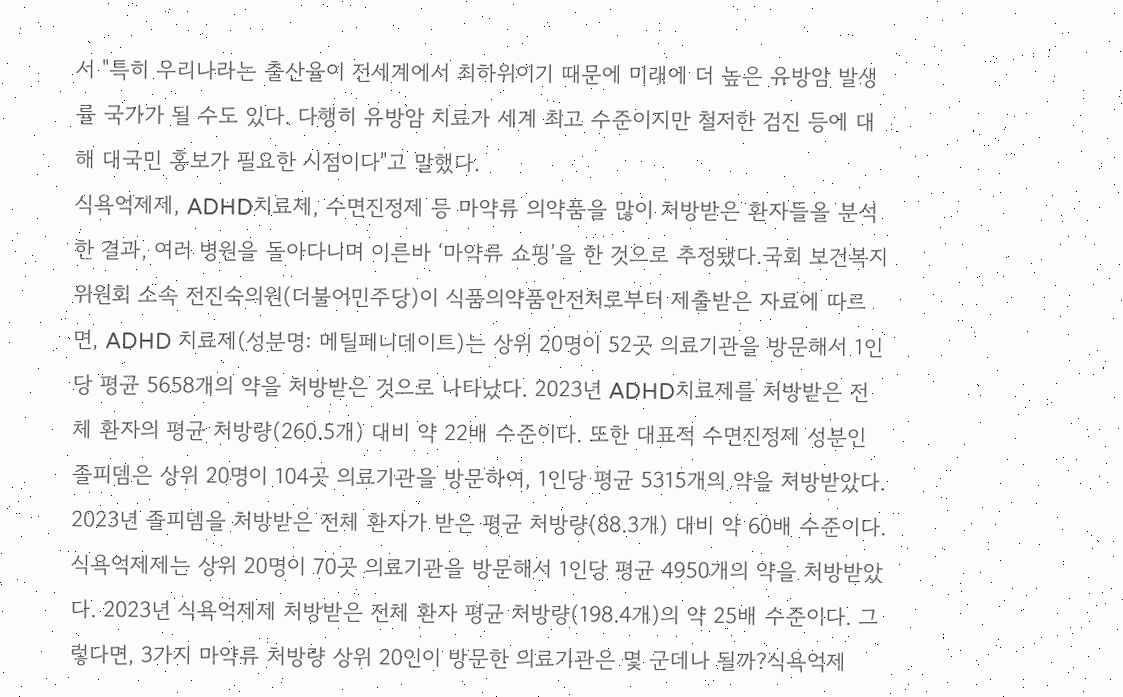서 "특히 우리나라는 출산율이 전세계에서 최하위이기 때문에 미래에 더 높은 유방암 발생률 국가가 될 수도 있다. 다행히 유방암 치료가 세계 최고 수준이지만 철저한 검진 등에 대해 대국민 홍보가 필요한 시점이다"고 말했다.
식욕억제제, ADHD치료제, 수면진정제 등 마약류 의약품을 많이 처방받은 환자들을 분석한 결과, 여러 병원을 돌아다니며 이른바 ‘마약류 쇼핑’을 한 것으로 추정됐다.국회 보건복지위원회 소속 전진숙의원(더불어민주당)이 식품의약품안전처로부터 제출받은 자료에 따르면, ADHD 치료제(성분명: 메틸페니데이트)는 상위 20명이 52곳 의료기관을 방문해서 1인당 평균 5658개의 약을 처방받은 것으로 나타났다. 2023년 ADHD치료제를 처방받은 전체 환자의 평균 처방량(260.5개) 대비 약 22배 수준이다. 또한 대표적 수면진정제 성분인 졸피뎀은 상위 20명이 104곳 의료기관을 방문하여, 1인당 평균 5315개의 약을 처방받았다. 2023년 졸피뎀을 처방받은 전체 환자가 받은 평균 처방량(88.3개) 대비 약 60배 수준이다. 식욕억제제는 상위 20명이 70곳 의료기관을 방문해서 1인당 평균 4950개의 약을 처방받았다. 2023년 식욕억제제 처방받은 전체 환자 평균 처방량(198.4개)의 약 25배 수준이다. 그렇다면, 3가지 마약류 처방량 상위 20인이 방문한 의료기관은 몇 군데나 될까?식욕억제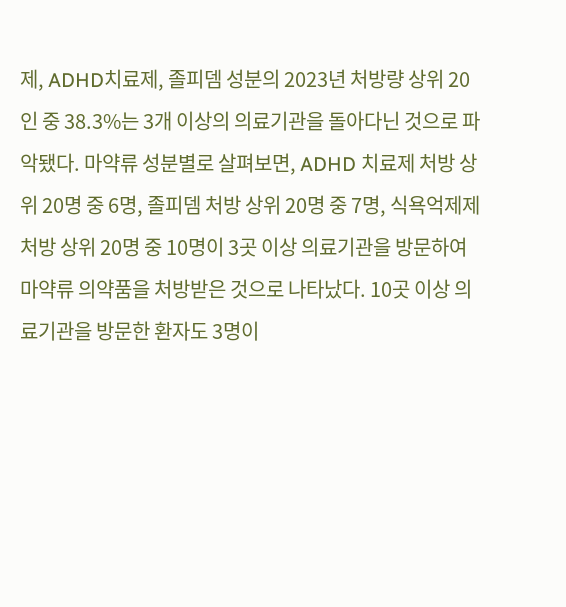제, ADHD치료제, 졸피뎀 성분의 2023년 처방량 상위 20인 중 38.3%는 3개 이상의 의료기관을 돌아다닌 것으로 파악됐다. 마약류 성분별로 살펴보면, ADHD 치료제 처방 상위 20명 중 6명, 졸피뎀 처방 상위 20명 중 7명, 식욕억제제 처방 상위 20명 중 10명이 3곳 이상 의료기관을 방문하여 마약류 의약품을 처방받은 것으로 나타났다. 10곳 이상 의료기관을 방문한 환자도 3명이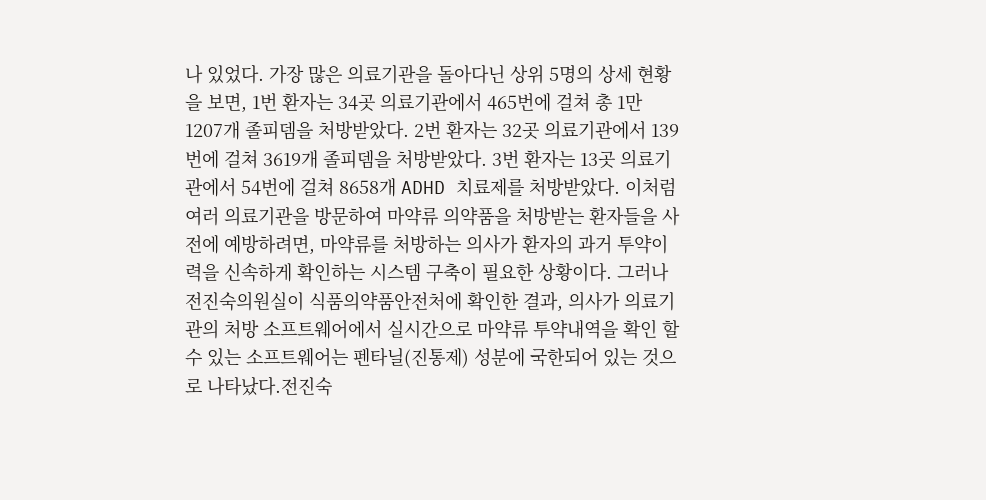나 있었다. 가장 많은 의료기관을 돌아다닌 상위 5명의 상세 현황을 보면, 1번 환자는 34곳 의료기관에서 465번에 걸쳐 총 1만 1207개 졸피뎀을 처방받았다. 2번 환자는 32곳 의료기관에서 139번에 걸쳐 3619개 졸피뎀을 처방받았다. 3번 환자는 13곳 의료기관에서 54번에 걸쳐 8658개 ADHD 치료제를 처방받았다. 이처럼 여러 의료기관을 방문하여 마약류 의약품을 처방받는 환자들을 사전에 예방하려면, 마약류를 처방하는 의사가 환자의 과거 투약이력을 신속하게 확인하는 시스템 구축이 필요한 상황이다. 그러나 전진숙의원실이 식품의약품안전처에 확인한 결과, 의사가 의료기관의 처방 소프트웨어에서 실시간으로 마약류 투약내역을 확인 할 수 있는 소프트웨어는 펜타닐(진통제) 성분에 국한되어 있는 것으로 나타났다.전진숙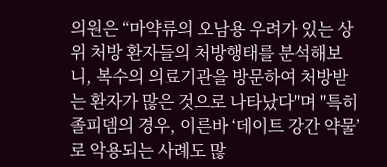의원은 “마약류의 오남용 우려가 있는 상위 처방 환자들의 처방행태를 분석해보니, 복수의 의료기관을 방문하여 처방받는 환자가 많은 것으로 나타났다"며 "특히 졸피뎀의 경우, 이른바 ‘데이트 강간 약물’로 악용되는 사례도 많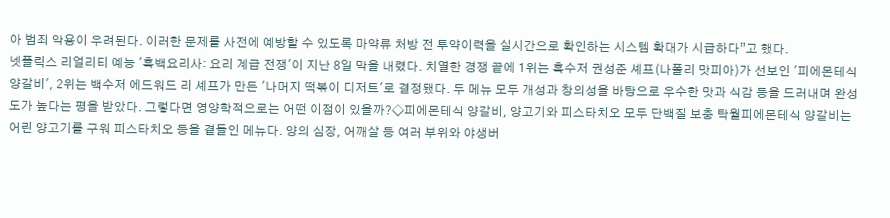아 범죄 악용이 우려된다. 이러한 문제를 사전에 예방할 수 있도록 마약류 처방 전 투약이력을 실시간으로 확인하는 시스템 확대가 시급하다”고 했다.
넷플릭스 리얼리티 예능 '흑백요리사: 요리 계급 전쟁'이 지난 8일 막을 내렸다. 치열한 경쟁 끝에 1위는 흑수저 권성준 셰프(나폴리 맛피아)가 선보인 '피에몬테식 양갈비', 2위는 백수저 에드워드 리 셰프가 만든 '나머지 떡볶이 디저트'로 결정됐다. 두 메뉴 모두 개성과 창의성을 바탕으로 우수한 맛과 식감 등을 드러내며 완성도가 높다는 평을 받았다. 그렇다면 영양학적으로는 어떤 이점이 있을까?◇피에몬테식 양갈비, 양고기와 피스타치오 모두 단백질 보충 탁월피에몬테식 양갈비는 어린 양고기를 구워 피스타치오 등을 곁들인 메뉴다. 양의 심장, 어깨살 등 여러 부위와 야생버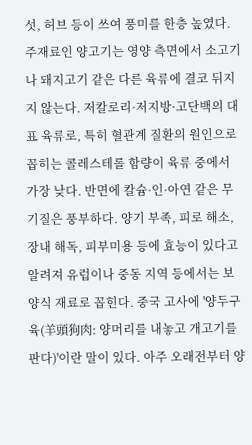섯, 허브 등이 쓰여 풍미를 한층 높였다. 주재료인 양고기는 영양 측면에서 소고기나 돼지고기 같은 다른 육류에 결코 뒤지지 않는다. 저칼로리·저지방·고단백의 대표 육류로, 특히 혈관계 질환의 원인으로 꼽히는 콜레스테롤 함량이 육류 중에서 가장 낮다. 반면에 칼슘·인·아연 같은 무기질은 풍부하다. 양기 부족, 피로 해소, 장내 해독, 피부미용 등에 효능이 있다고 알려져 유럽이나 중동 지역 등에서는 보양식 재료로 꼽힌다. 중국 고사에 '양두구육(羊頭狗肉: 양머리를 내놓고 개고기를 판다)'이란 말이 있다. 아주 오래전부터 양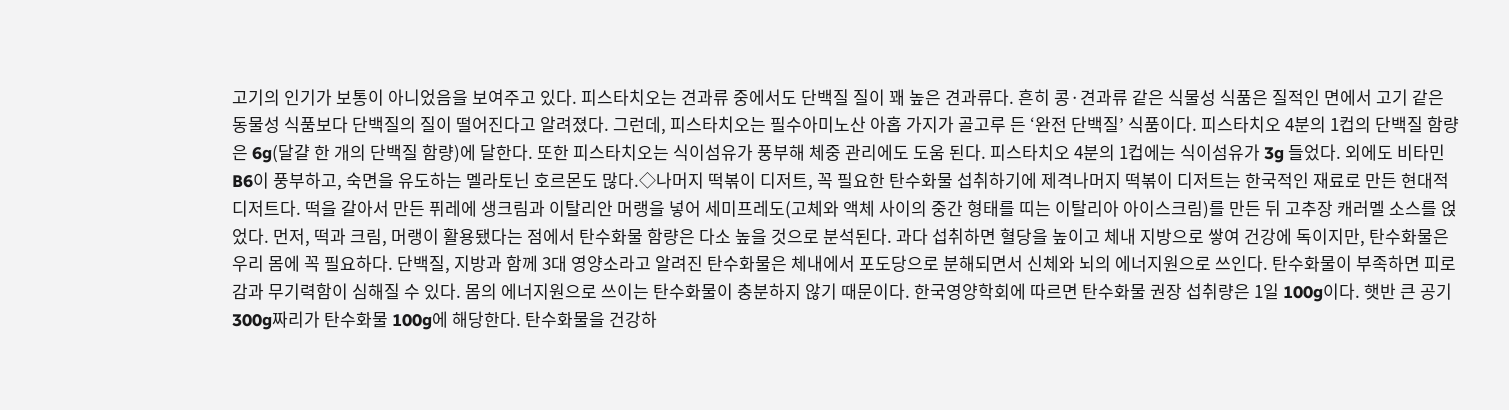고기의 인기가 보통이 아니었음을 보여주고 있다. 피스타치오는 견과류 중에서도 단백질 질이 꽤 높은 견과류다. 흔히 콩·견과류 같은 식물성 식품은 질적인 면에서 고기 같은 동물성 식품보다 단백질의 질이 떨어진다고 알려졌다. 그런데, 피스타치오는 필수아미노산 아홉 가지가 골고루 든 ‘완전 단백질’ 식품이다. 피스타치오 4분의 1컵의 단백질 함량은 6g(달걀 한 개의 단백질 함량)에 달한다. 또한 피스타치오는 식이섬유가 풍부해 체중 관리에도 도움 된다. 피스타치오 4분의 1컵에는 식이섬유가 3g 들었다. 외에도 비타민 B6이 풍부하고, 숙면을 유도하는 멜라토닌 호르몬도 많다.◇나머지 떡볶이 디저트, 꼭 필요한 탄수화물 섭취하기에 제격나머지 떡볶이 디저트는 한국적인 재료로 만든 현대적 디저트다. 떡을 갈아서 만든 퓌레에 생크림과 이탈리안 머랭을 넣어 세미프레도(고체와 액체 사이의 중간 형태를 띠는 이탈리아 아이스크림)를 만든 뒤 고추장 캐러멜 소스를 얹었다. 먼저, 떡과 크림, 머랭이 활용됐다는 점에서 탄수화물 함량은 다소 높을 것으로 분석된다. 과다 섭취하면 혈당을 높이고 체내 지방으로 쌓여 건강에 독이지만, 탄수화물은 우리 몸에 꼭 필요하다. 단백질, 지방과 함께 3대 영양소라고 알려진 탄수화물은 체내에서 포도당으로 분해되면서 신체와 뇌의 에너지원으로 쓰인다. 탄수화물이 부족하면 피로감과 무기력함이 심해질 수 있다. 몸의 에너지원으로 쓰이는 탄수화물이 충분하지 않기 때문이다. 한국영양학회에 따르면 탄수화물 권장 섭취량은 1일 100g이다. 햇반 큰 공기 300g짜리가 탄수화물 100g에 해당한다. 탄수화물을 건강하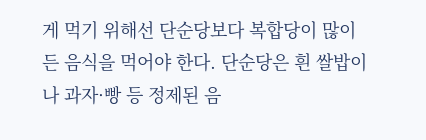게 먹기 위해선 단순당보다 복합당이 많이 든 음식을 먹어야 한다. 단순당은 흰 쌀밥이나 과자·빵 등 정제된 음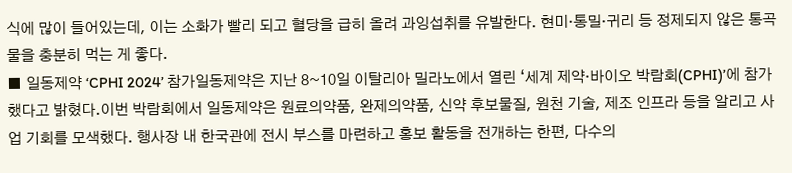식에 많이 들어있는데, 이는 소화가 빨리 되고 혈당을 급히 올려 과잉섭취를 유발한다. 현미·통밀·귀리 등 정제되지 않은 통곡물을 충분히 먹는 게 좋다.
■ 일동제약 ‘CPHI 2024’ 참가일동제약은 지난 8~10일 이탈리아 밀라노에서 열린 ‘세계 제약‧바이오 박람회(CPHI)’에 참가했다고 밝혔다.이번 박람회에서 일동제약은 원료의약품, 완제의약품, 신약 후보물질, 원천 기술, 제조 인프라 등을 알리고 사업 기회를 모색했다. 행사장 내 한국관에 전시 부스를 마련하고 홍보 활동을 전개하는 한편, 다수의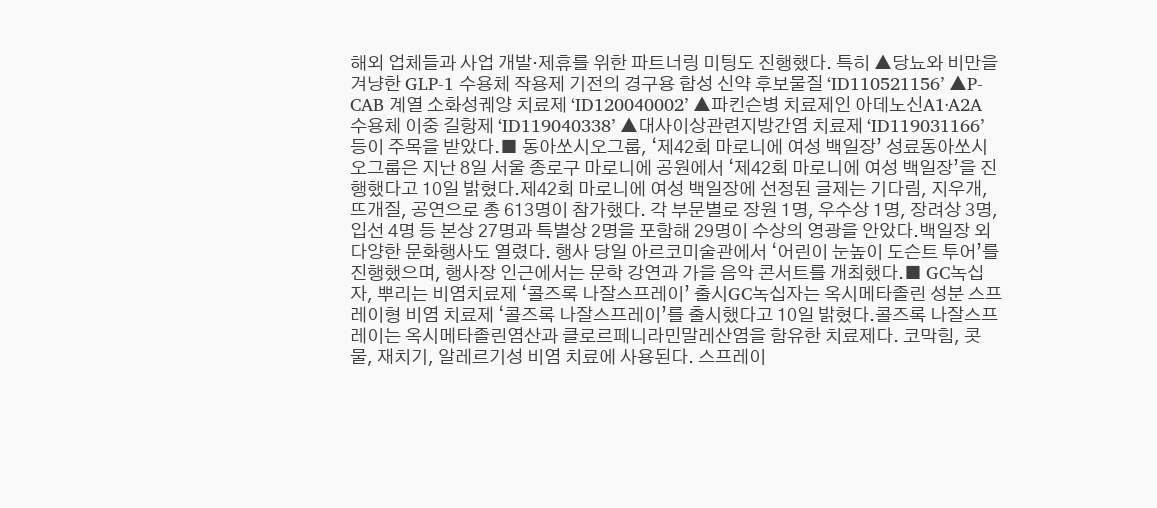해외 업체들과 사업 개발·제휴를 위한 파트너링 미팅도 진행했다. 특히 ▲당뇨와 비만을 겨냥한 GLP-1 수용체 작용제 기전의 경구용 합성 신약 후보물질 ‘ID110521156’ ▲P-CAB 계열 소화성궤양 치료제 ‘ID120040002’ ▲파킨슨병 치료제인 아데노신A1·A2A 수용체 이중 길항제 ‘ID119040338’ ▲대사이상관련지방간염 치료제 ‘ID119031166’ 등이 주목을 받았다.■ 동아쏘시오그룹, ‘제42회 마로니에 여성 백일장’ 성료동아쏘시오그룹은 지난 8일 서울 종로구 마로니에 공원에서 ‘제42회 마로니에 여성 백일장’을 진행했다고 10일 밝혔다.제42회 마로니에 여성 백일장에 선정된 글제는 기다림, 지우개, 뜨개질, 공연으로 총 613명이 참가했다. 각 부문별로 장원 1명, 우수상 1명, 장려상 3명, 입선 4명 등 본상 27명과 특별상 2명을 포함해 29명이 수상의 영광을 안았다.백일장 외 다양한 문화행사도 열렸다. 행사 당일 아르코미술관에서 ‘어린이 눈높이 도슨트 투어’를 진행했으며, 행사장 인근에서는 문학 강연과 가을 음악 콘서트를 개최했다.■ GC녹십자, 뿌리는 비염치료제 ‘콜즈록 나잘스프레이’ 출시GC녹십자는 옥시메타졸린 성분 스프레이형 비염 치료제 ‘콜즈록 나잘스프레이’를 출시했다고 10일 밝혔다.콜즈록 나잘스프레이는 옥시메타졸린염산과 클로르페니라민말레산염을 함유한 치료제다. 코막힘, 콧물, 재치기, 알레르기성 비염 치료에 사용된다. 스프레이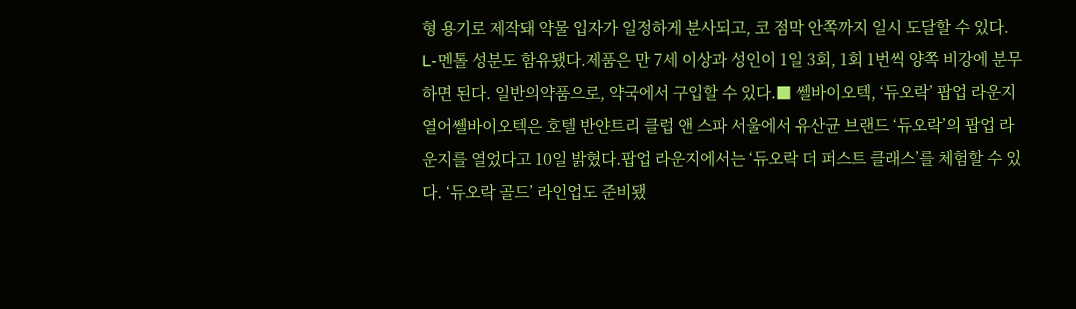형 용기로 제작돼 약물 입자가 일정하게 분사되고, 코 점막 안쪽까지 일시 도달할 수 있다. L-멘톨 성분도 함유됐다.제품은 만 7세 이상과 성인이 1일 3회, 1회 1번씩 양쪽 비강에 분무하면 된다. 일반의약품으로, 약국에서 구입할 수 있다.■ 쎌바이오텍, ‘듀오락’ 팝업 라운지 열어쎌바이오텍은 호텔 반얀트리 클럽 앤 스파 서울에서 유산균 브랜드 ‘듀오락’의 팝업 라운지를 열었다고 10일 밝혔다.팝업 라운지에서는 ‘듀오락 더 퍼스트 클래스’를 체험할 수 있다. ‘듀오락 골드’ 라인업도 준비됐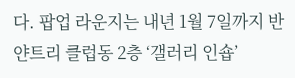다. 팝업 라운지는 내년 1월 7일까지 반얀트리 클럽동 2층 ‘갤러리 인숍’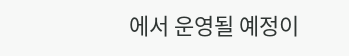에서 운영될 예정이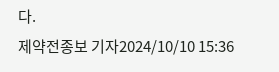다.
제약전종보 기자2024/10/10 15:36